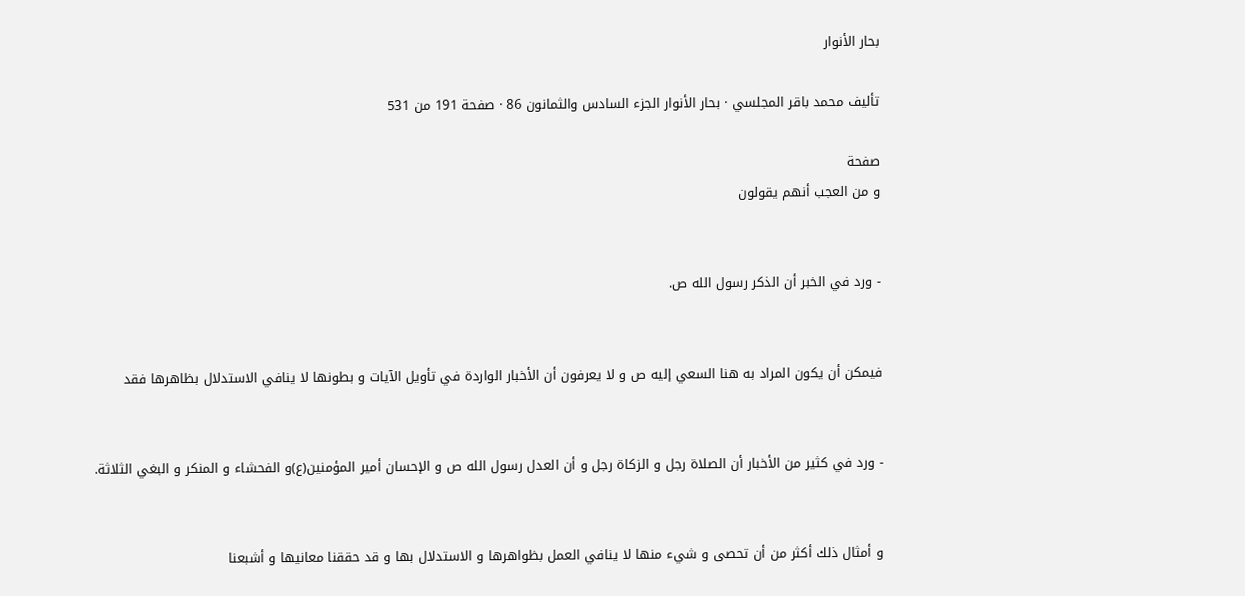بحار الأنوار

تأليف محمد باقر المجلسي · بحار الأنوار الجزء السادس والثمانون 86 · صفحة 191 من 531

صفحة
و من العجب أنهم يقولون


- ورد في الخبر أن الذكر رسول الله ص.


فيمكن أن يكون المراد به هنا السعي إليه ص و لا يعرفون أن الأخبار الواردة في تأويل الآيات و بطونها لا ينافي الاستدلال بظاهرها فقد


- ورد في كثير من الأخبار أن الصلاة رجل و الزكاة رجل و أن العدل رسول الله ص و الإحسان أمير المؤمنين(ع)و الفحشاء و المنكر و البغي الثلاثة.


و أمثال ذلك أكثر من أن تحصى و شيء منها لا ينافي العمل بظواهرها و الاستدلال بها و قد حققنا معانيها و أشبعنا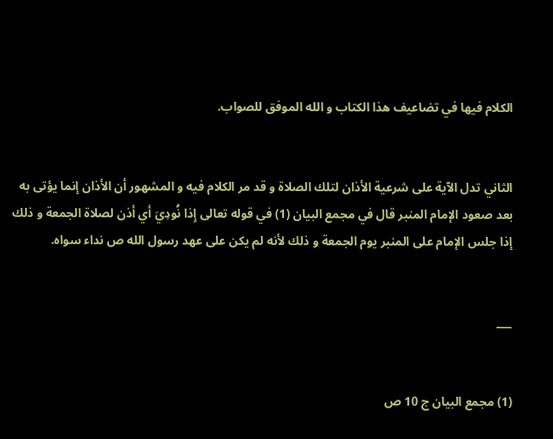الكلام فيها في تضاعيف هذا الكتاب و الله الموفق للصواب.


الثاني تدل الآية على شرعية الأذان لتلك الصلاة و قد مر الكلام فيه و المشهور أن الأذان إنما يؤتى به بعد صعود الإمام المنبر قال في مجمع البيان (1) في قوله تعالى إِذا نُودِيَ أي أذن لصلاة الجمعة و ذلك إذا جلس الإمام على المنبر يوم الجمعة و ذلك لأنه لم يكن على عهد رسول الله ص نداء سواه.


___


(1) مجمع البيان ج 10 ص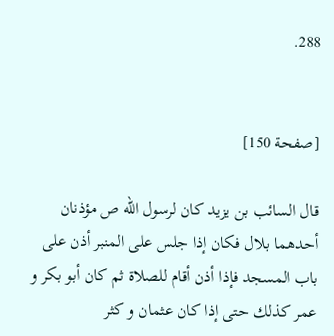288.


[صفحة 150]

قال السائب بن يزيد كان لرسول الله ص مؤذنان أحدهما بلال فكان إذا جلس على المنبر أذن على باب المسجد فإذا أذن أقام للصلاة ثم كان أبو بكر و عمر كذلك حتى إذا كان عثمان و كثر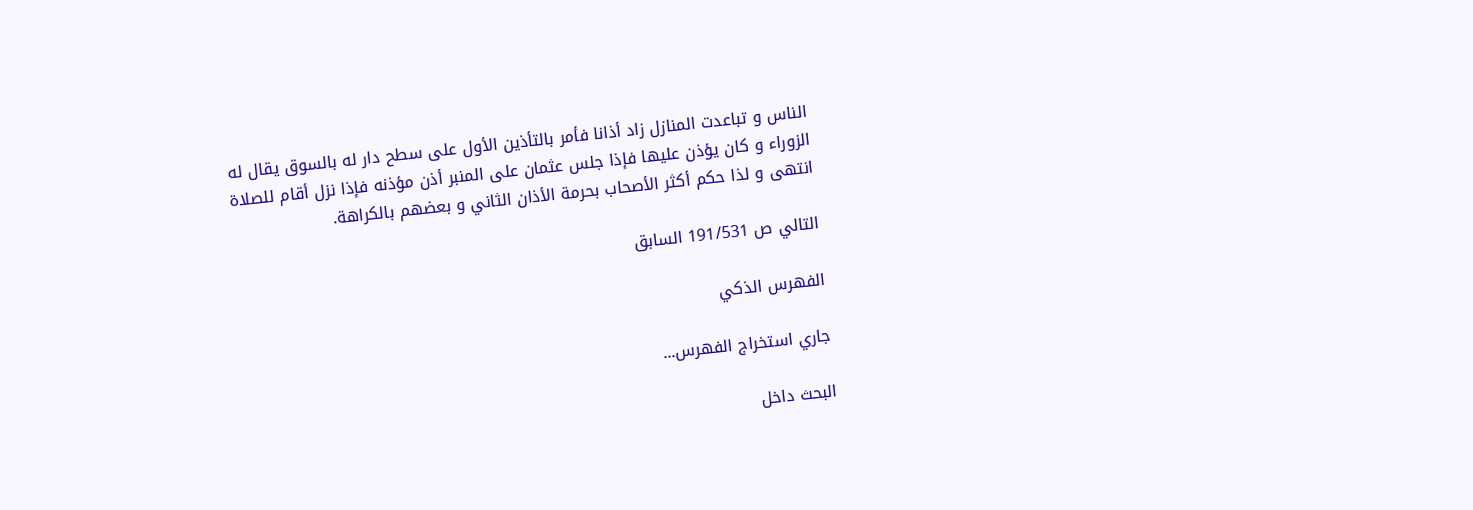الناس و تباعدت المنازل زاد أذانا فأمر بالتأذين الأول على سطح دار له بالسوق يقال له الزوراء و كان يؤذن عليها فإذا جلس عثمان على المنبر أذن مؤذنه فإذا نزل أقام للصلاة انتهى و لذا حكم أكثر الأصحاب بحرمة الأذان الثاني و بعضهم بالكراهة.

التالي ص 191/531 السابق

الفهرس الذكي

جاري استخراج الفهرس...

البحث داخل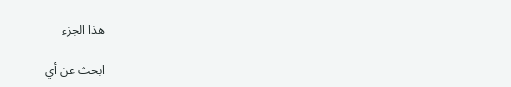هذا الجزء

ابحث عن أي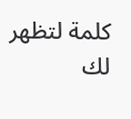كلمة لتظهر لك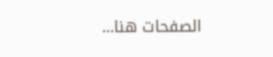الصفحات هنا...